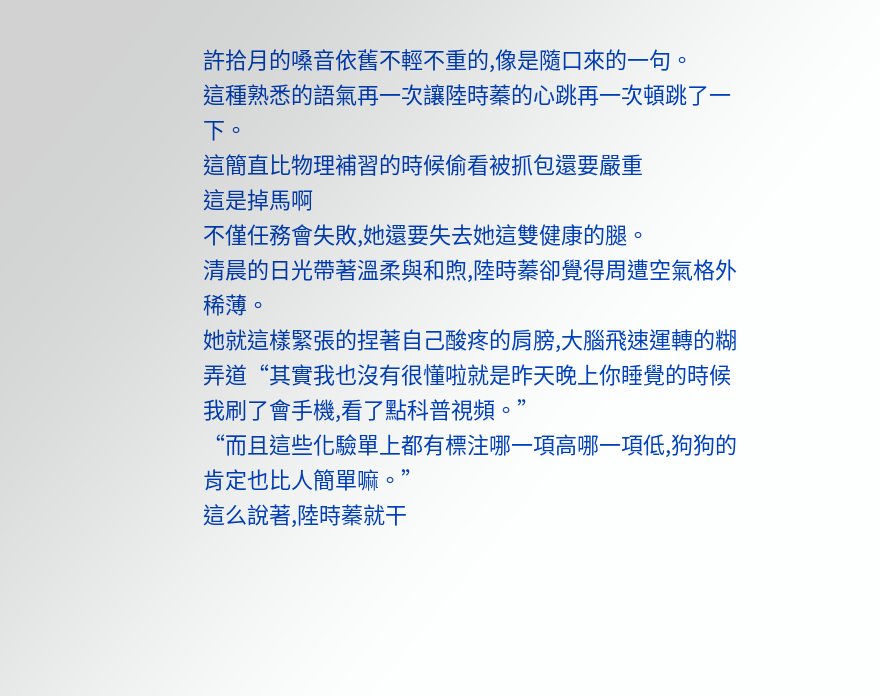許拾月的嗓音依舊不輕不重的,像是隨口來的一句。
這種熟悉的語氣再一次讓陸時蓁的心跳再一次頓跳了一下。
這簡直比物理補習的時候偷看被抓包還要嚴重
這是掉馬啊
不僅任務會失敗,她還要失去她這雙健康的腿。
清晨的日光帶著溫柔與和煦,陸時蓁卻覺得周遭空氣格外稀薄。
她就這樣緊張的捏著自己酸疼的肩膀,大腦飛速運轉的糊弄道“其實我也沒有很懂啦就是昨天晚上你睡覺的時候我刷了會手機,看了點科普視頻。”
“而且這些化驗單上都有標注哪一項高哪一項低,狗狗的肯定也比人簡單嘛。”
這么說著,陸時蓁就干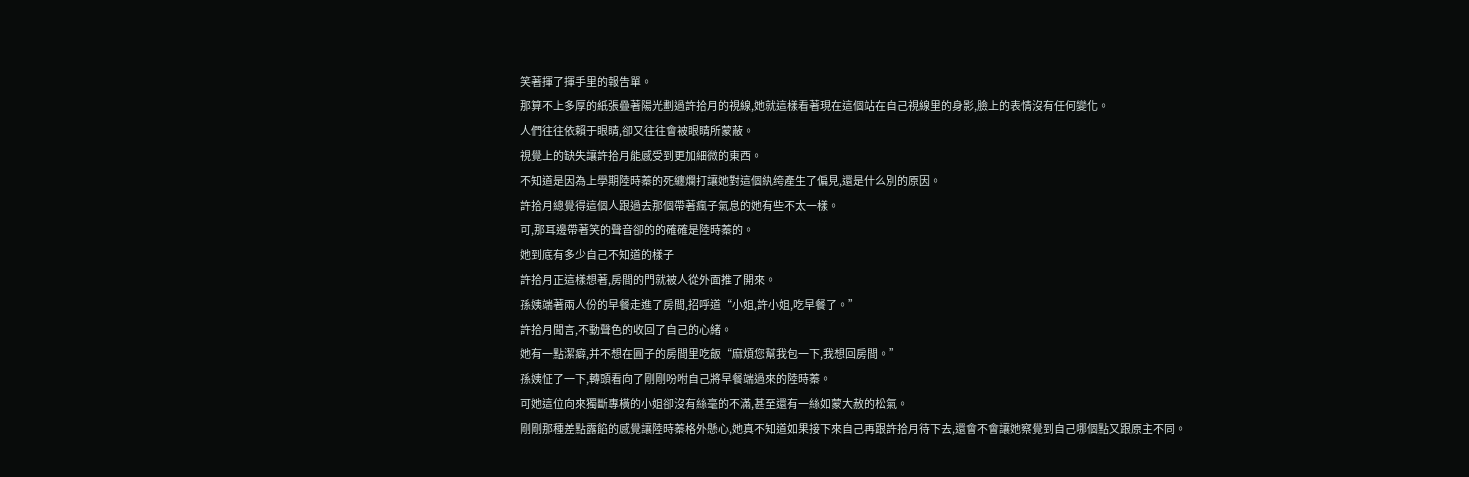笑著揮了揮手里的報告單。
那算不上多厚的紙張疊著陽光劃過許拾月的視線,她就這樣看著現在這個站在自己視線里的身影,臉上的表情沒有任何變化。
人們往往依賴于眼睛,卻又往往會被眼睛所蒙蔽。
視覺上的缺失讓許拾月能感受到更加細微的東西。
不知道是因為上學期陸時蓁的死纏爛打讓她對這個紈绔產生了偏見,還是什么別的原因。
許拾月總覺得這個人跟過去那個帶著瘋子氣息的她有些不太一樣。
可,那耳邊帶著笑的聲音卻的的確確是陸時蓁的。
她到底有多少自己不知道的樣子
許拾月正這樣想著,房間的門就被人從外面推了開來。
孫姨端著兩人份的早餐走進了房間,招呼道“小姐,許小姐,吃早餐了。”
許拾月聞言,不動聲色的收回了自己的心緒。
她有一點潔癖,并不想在圓子的房間里吃飯“麻煩您幫我包一下,我想回房間。”
孫姨怔了一下,轉頭看向了剛剛吩咐自己將早餐端過來的陸時蓁。
可她這位向來獨斷專橫的小姐卻沒有絲毫的不滿,甚至還有一絲如蒙大赦的松氣。
剛剛那種差點露餡的感覺讓陸時蓁格外懸心,她真不知道如果接下來自己再跟許拾月待下去,還會不會讓她察覺到自己哪個點又跟原主不同。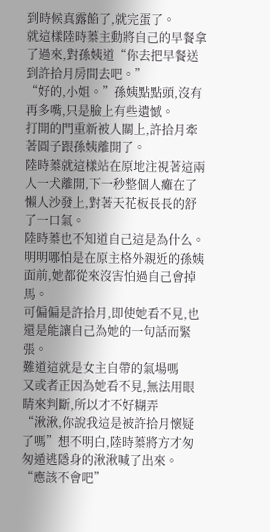到時候真露餡了,就完蛋了。
就這樣陸時蓁主動將自己的早餐拿了過來,對孫姨道“你去把早餐送到許拾月房間去吧。”
“好的,小姐。”孫姨點點頭,沒有再多嘴,只是臉上有些遺憾。
打開的門重新被人關上,許拾月牽著圓子跟孫姨離開了。
陸時蓁就這樣站在原地注視著這兩人一犬離開,下一秒整個人癱在了懶人沙發上,對著天花板長長的舒了一口氣。
陸時蓁也不知道自己這是為什么。
明明哪怕是在原主格外親近的孫姨面前,她都從來沒害怕過自己會掉馬。
可偏偏是許拾月,即使她看不見,也還是能讓自己為她的一句話而緊張。
難道這就是女主自帶的氣場嗎
又或者正因為她看不見,無法用眼睛來判斷,所以才不好糊弄
“湫湫,你說我這是被許拾月懷疑了嗎”想不明白,陸時蓁將方才匆匆遁逃隱身的湫湫喊了出來。
“應該不會吧”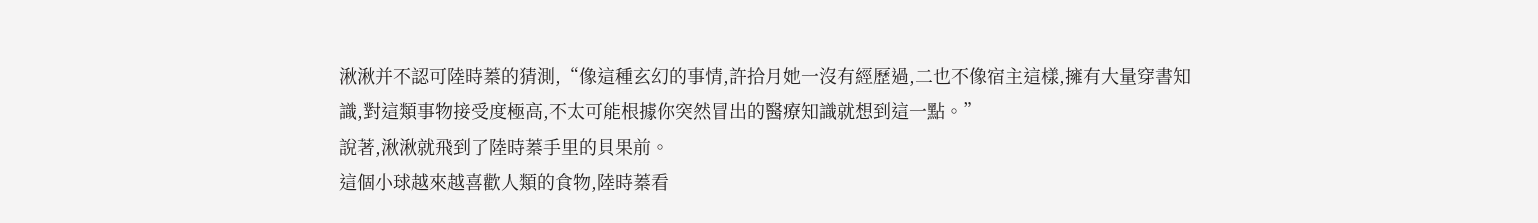湫湫并不認可陸時蓁的猜測,“像這種玄幻的事情,許拾月她一沒有經歷過,二也不像宿主這樣,擁有大量穿書知識,對這類事物接受度極高,不太可能根據你突然冒出的醫療知識就想到這一點。”
說著,湫湫就飛到了陸時蓁手里的貝果前。
這個小球越來越喜歡人類的食物,陸時蓁看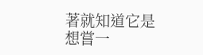著就知道它是想嘗一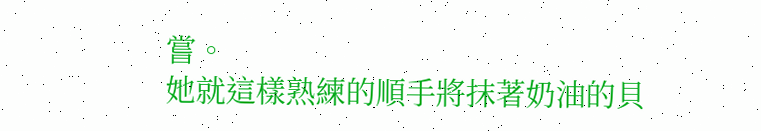嘗。
她就這樣熟練的順手將抹著奶油的貝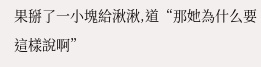果掰了一小塊給湫湫,道“那她為什么要這樣說啊”